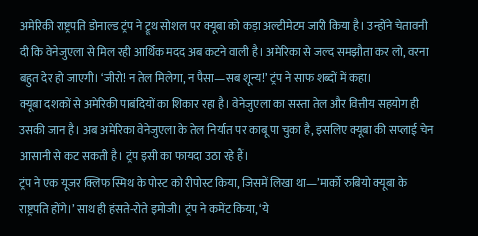अमेरिकी राष्ट्रपति डोनाल्ड ट्रंप ने ट्रूथ सोशल पर क्यूबा को कड़ा अल्टीमेटम जारी किया है। उन्होंने चेतावनी दी कि वेनेजुएला से मिल रही आर्थिक मदद अब कटने वाली है। अमेरिका से जल्द समझौता कर लो, वरना बहुत देर हो जाएगी। ‘जीरो! न तेल मिलेगा, न पैसा—सब शून्य!’ ट्रंप ने साफ शब्दों में कहा।
क्यूबा दशकों से अमेरिकी पाबंदियों का शिकार रहा है। वेनेजुएला का सस्ता तेल और वित्तीय सहयोग ही उसकी जान है। अब अमेरिका वेनेजुएला के तेल निर्यात पर काबू पा चुका है, इसलिए क्यूबा की सप्लाई चेन आसानी से कट सकती है। ट्रंप इसी का फायदा उठा रहे हैं।
ट्रंप ने एक यूजर क्लिफ स्मिथ के पोस्ट को रीपोस्ट किया, जिसमें लिखा था—’मार्को रुबियो क्यूबा के राष्ट्रपति होंगे।’ साथ ही हंसते-रोते इमोजी। ट्रंप ने कमेंट किया, ‘ये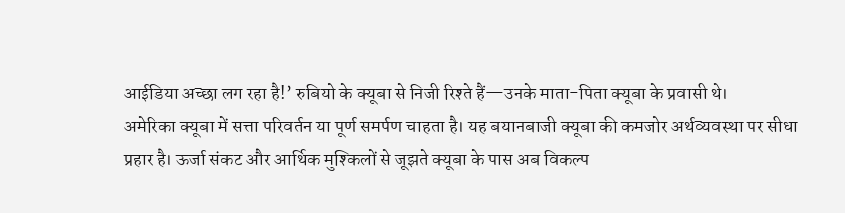आईडिया अच्छा लग रहा है!’ रुबियो के क्यूबा से निजी रिश्ते हैं—उनके माता-पिता क्यूबा के प्रवासी थे।
अमेरिका क्यूबा में सत्ता परिवर्तन या पूर्ण समर्पण चाहता है। यह बयानबाजी क्यूबा की कमजोर अर्थव्यवस्था पर सीधा प्रहार है। ऊर्जा संकट और आर्थिक मुश्किलों से जूझते क्यूबा के पास अब विकल्प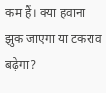कम हैं। क्या हवाना झुक जाएगा या टकराव बढ़ेगा?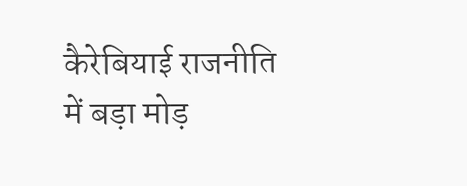कैरेबियाई राजनीति में बड़ा मोड़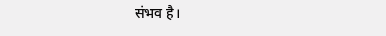संभव है।